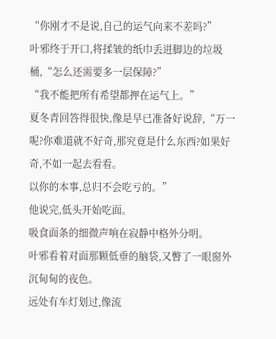“你刚才不是说,自己的运气向来不差吗?”
叶邪终于开口,将揉皱的纸巾丢进脚边的垃圾桶,“怎么还需要多一层保障?”
“我不能把所有希望都押在运气上。”
夏冬青回答得很快,像是早已准备好说辞,“万一呢?你难道就不好奇,那究竟是什么东西?如果好奇,不如一起去看看。
以你的本事,总归不会吃亏的。”
他说完,低头开始吃面。
吸食面条的细微声响在寂静中格外分明。
叶邪看着对面那颗低垂的脑袋,又瞥了一眼窗外沉甸甸的夜色。
远处有车灯划过,像流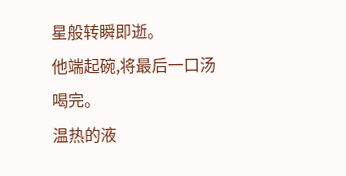星般转瞬即逝。
他端起碗,将最后一口汤喝完。
温热的液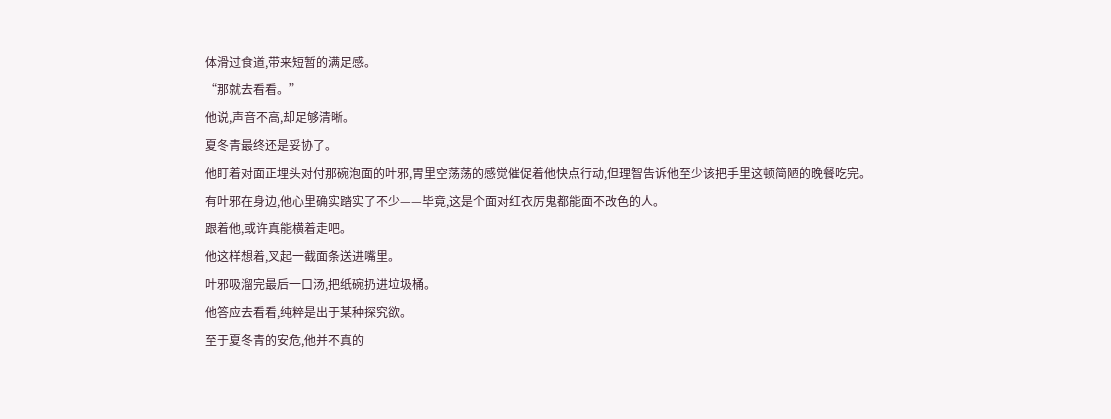体滑过食道,带来短暂的满足感。
“那就去看看。”
他说,声音不高,却足够清晰。
夏冬青最终还是妥协了。
他盯着对面正埋头对付那碗泡面的叶邪,胃里空荡荡的感觉催促着他快点行动,但理智告诉他至少该把手里这顿简陋的晚餐吃完。
有叶邪在身边,他心里确实踏实了不少——毕竟,这是个面对红衣厉鬼都能面不改色的人。
跟着他,或许真能横着走吧。
他这样想着,叉起一截面条送进嘴里。
叶邪吸溜完最后一口汤,把纸碗扔进垃圾桶。
他答应去看看,纯粹是出于某种探究欲。
至于夏冬青的安危,他并不真的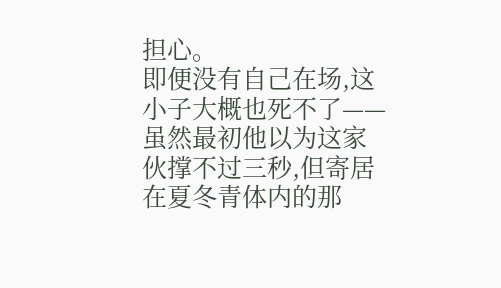担心。
即便没有自己在场,这小子大概也死不了——虽然最初他以为这家伙撑不过三秒,但寄居在夏冬青体内的那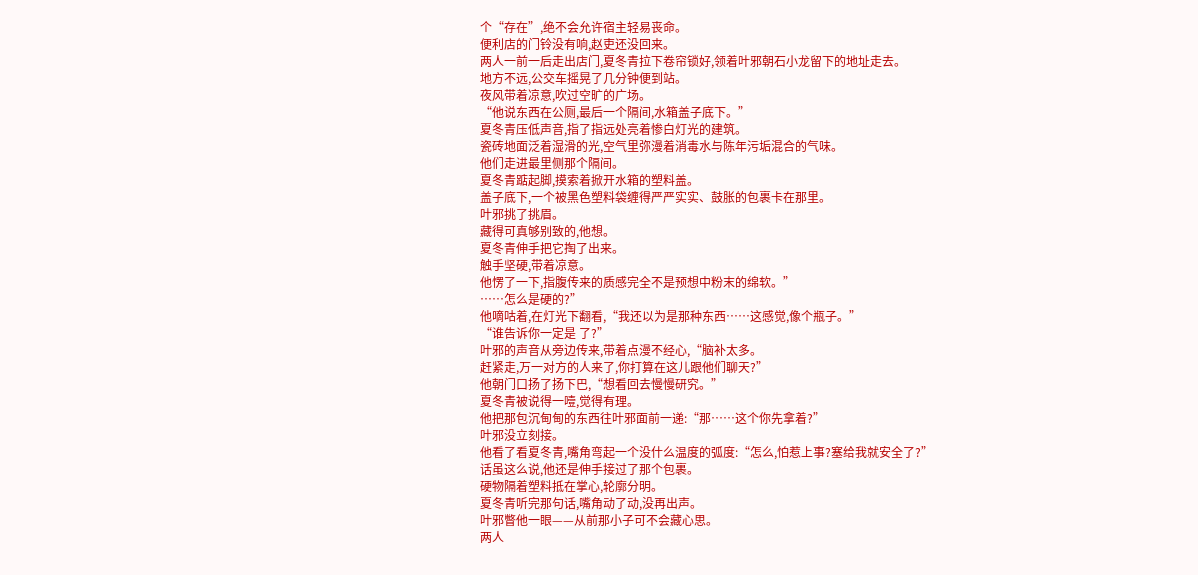个“存在”,绝不会允许宿主轻易丧命。
便利店的门铃没有响,赵吏还没回来。
两人一前一后走出店门,夏冬青拉下卷帘锁好,领着叶邪朝石小龙留下的地址走去。
地方不远,公交车摇晃了几分钟便到站。
夜风带着凉意,吹过空旷的广场。
“他说东西在公厕,最后一个隔间,水箱盖子底下。”
夏冬青压低声音,指了指远处亮着惨白灯光的建筑。
瓷砖地面泛着湿滑的光,空气里弥漫着消毒水与陈年污垢混合的气味。
他们走进最里侧那个隔间。
夏冬青踮起脚,摸索着掀开水箱的塑料盖。
盖子底下,一个被黑色塑料袋缠得严严实实、鼓胀的包裹卡在那里。
叶邪挑了挑眉。
藏得可真够别致的,他想。
夏冬青伸手把它掏了出来。
触手坚硬,带着凉意。
他愣了一下,指腹传来的质感完全不是预想中粉末的绵软。”
……怎么是硬的?”
他嘀咕着,在灯光下翻看,“我还以为是那种东西……这感觉,像个瓶子。”
“谁告诉你一定是 了?”
叶邪的声音从旁边传来,带着点漫不经心,“脑补太多。
赶紧走,万一对方的人来了,你打算在这儿跟他们聊天?”
他朝门口扬了扬下巴,“想看回去慢慢研究。”
夏冬青被说得一噎,觉得有理。
他把那包沉甸甸的东西往叶邪面前一递:“那……这个你先拿着?”
叶邪没立刻接。
他看了看夏冬青,嘴角弯起一个没什么温度的弧度:“怎么,怕惹上事?塞给我就安全了?”
话虽这么说,他还是伸手接过了那个包裹。
硬物隔着塑料抵在掌心,轮廓分明。
夏冬青听完那句话,嘴角动了动,没再出声。
叶邪瞥他一眼——从前那小子可不会藏心思。
两人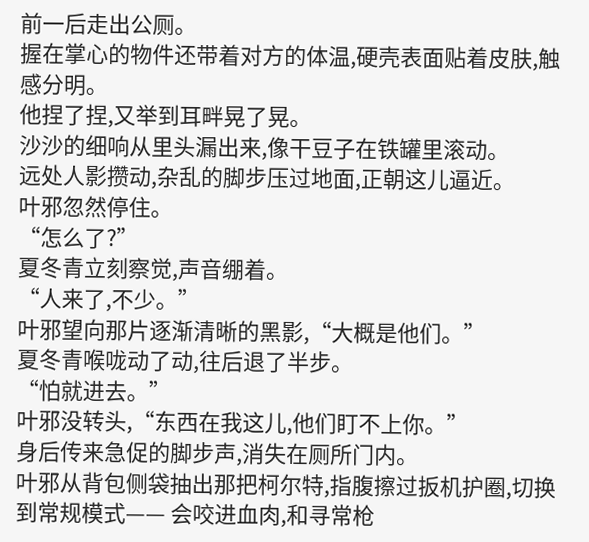前一后走出公厕。
握在掌心的物件还带着对方的体温,硬壳表面贴着皮肤,触感分明。
他捏了捏,又举到耳畔晃了晃。
沙沙的细响从里头漏出来,像干豆子在铁罐里滚动。
远处人影攒动,杂乱的脚步压过地面,正朝这儿逼近。
叶邪忽然停住。
“怎么了?”
夏冬青立刻察觉,声音绷着。
“人来了,不少。”
叶邪望向那片逐渐清晰的黑影,“大概是他们。”
夏冬青喉咙动了动,往后退了半步。
“怕就进去。”
叶邪没转头,“东西在我这儿,他们盯不上你。”
身后传来急促的脚步声,消失在厕所门内。
叶邪从背包侧袋抽出那把柯尔特,指腹擦过扳机护圈,切换到常规模式—— 会咬进血肉,和寻常枪